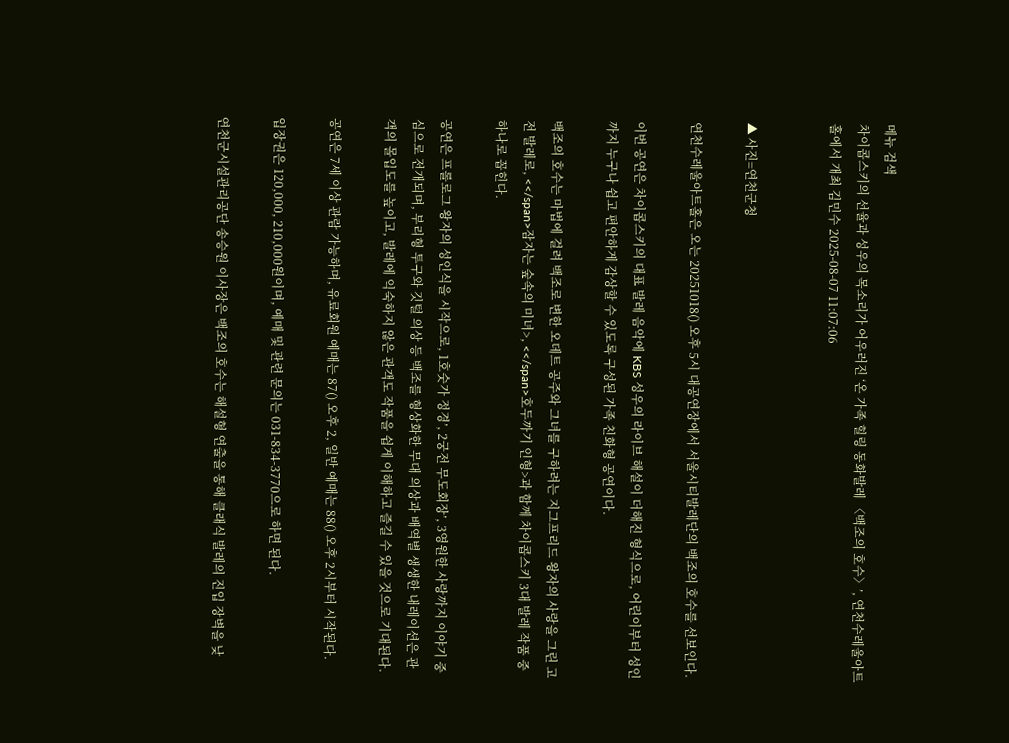메뉴 검색
차이콥스키의 선율과 성우의 목소리가 어우러진 ‘온 가족 힐링 동화발레 〈백조의 호수〉’, 연천수레울아트홀에서 개최 김민수 2025-08-07 11:07:06


▲ 사진=연천군청

연천수레울아트홀은 오는 20251018() 오후 5시 대공연장에서 서울시티발레단의 백조의 호수를 선보인다.

이번 공연은 차이콥스키의 대표 발레 음악에 KBS 성우의 라이브 해설이 더해진 형식으로, 어린이부터 성인까지 누구나 쉽고 편안하게 감상할 수 있도록 구성된 가족 친화형 공연이다.

백조의 호수는 마법에 걸려 백조로 변한 오데트 공주와 그녀를 구하려는 지그프리드 왕자의 사랑을 그린 고전 발레로, <</span>잠자는 숲속의 미녀>, <</span>호두까기 인형>과 함께 차이콥스키 3대 발레 작품 중 하나로 꼽힌다.

공연은 프롤로그 왕자의 성인식을 시작으로, 1호숫가 정경’, 2궁전 무도회장’, 3영원한 사랑까지 이야기 중심으로 전개되며, 부리형 투구와 깃털 의상 등 백조를 형상화한 무대 의상과 배역별 생생한 내레이션은 관객의 몰입도를 높이고, 발레에 익숙하지 않은 관객도 작품을 쉽게 이해하고 즐길 수 있을 것으로 기대된다.

공연은 7세 이상 관람 가능하며, 유료회원 예매는 87() 오후 2, 일반 예매는 88() 오후 2시부터 시작된다.

입장권은 120,000, 210,000원이며, 예매 및 관련 문의는 031-834-3770으로 하면 된다.

연천군시설관리공단 송승원 이사장은 백조의 호수는 해설형 연출을 통해 클래식 발레의 진입 장벽을 낮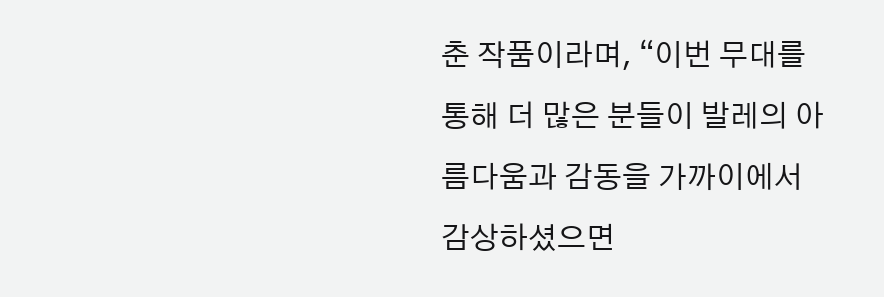춘 작품이라며, “이번 무대를 통해 더 많은 분들이 발레의 아름다움과 감동을 가까이에서 감상하셨으면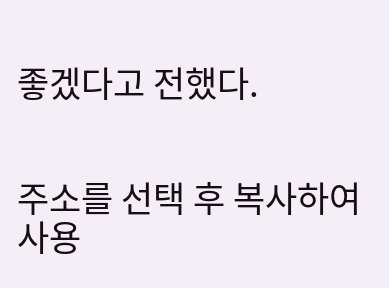좋겠다고 전했다.


주소를 선택 후 복사하여 사용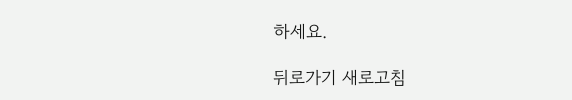하세요.

뒤로가기 새로고침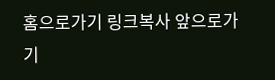홈으로가기 링크복사 앞으로가기